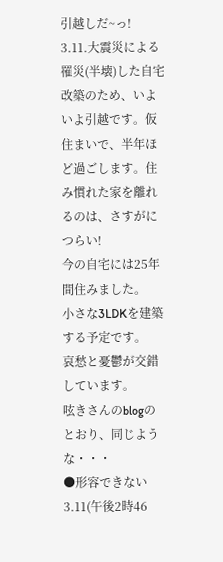引越しだ~っ!
3.11.大震災による罹災(半壊)した自宅改築のため、いよいよ引越です。仮住まいで、半年ほど過ごします。住み慣れた家を離れるのは、さすがにつらい!
今の自宅には25年間住みました。
小さな3LDKを建築する予定です。
哀愁と憂鬱が交錯しています。
呟きさんのblogのとおり、同じような・・・
●形容できない
3.11(午後2時46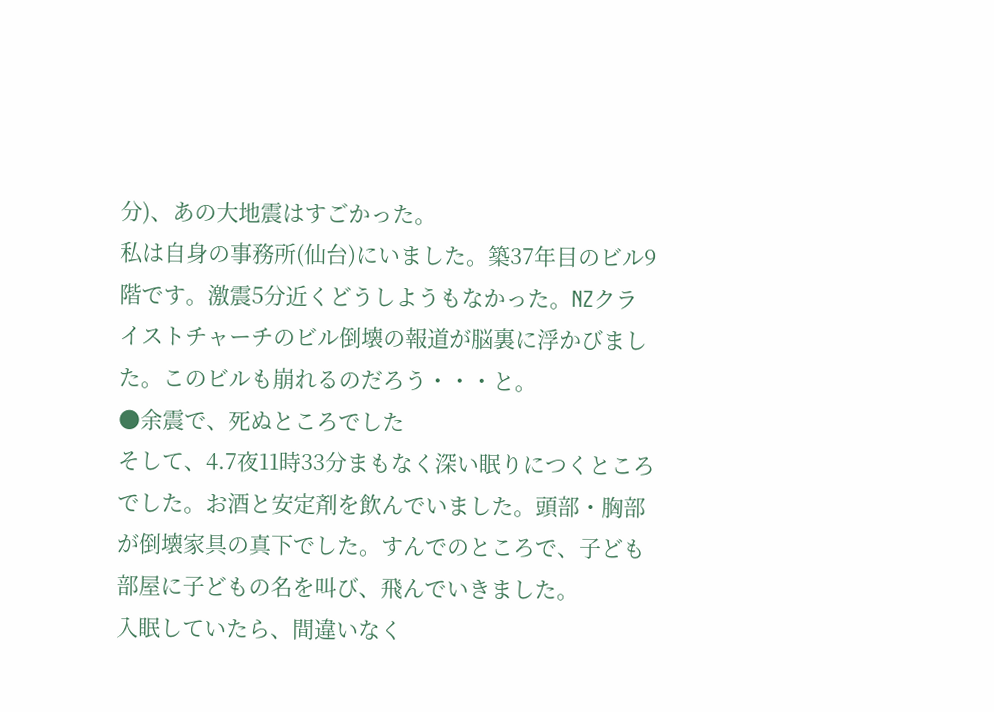分)、あの大地震はすごかった。
私は自身の事務所(仙台)にいました。築37年目のビル9階です。激震5分近くどうしようもなかった。NZクライストチャーチのビル倒壊の報道が脳裏に浮かびました。このビルも崩れるのだろう・・・と。
●余震で、死ぬところでした
そして、4.7夜11時33分まもなく深い眠りにつくところでした。お酒と安定剤を飲んでいました。頭部・胸部が倒壊家具の真下でした。すんでのところで、子ども部屋に子どもの名を叫び、飛んでいきました。
入眠していたら、間違いなく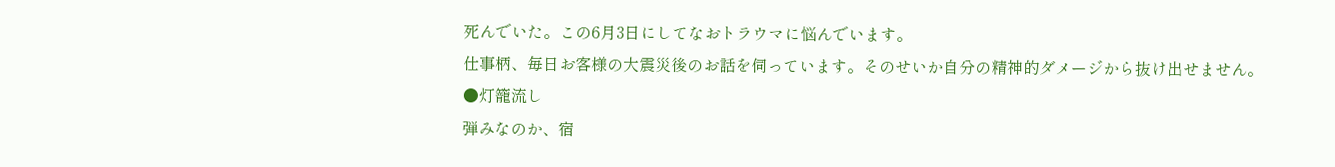死んでいた。この6月3日にしてなおトラウマに悩んでいます。
仕事柄、毎日お客様の大震災後のお話を伺っています。そのせいか自分の精神的ダメージから抜け出せません。
●灯籠流し
弾みなのか、宿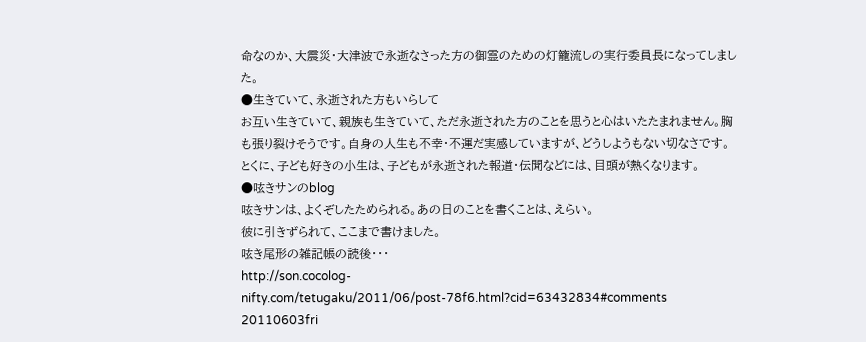命なのか、大震災・大津波で永逝なさった方の御霊のための灯籠流しの実行委員長になってしました。
●生きていて、永逝された方もいらして
お互い生きていて、親族も生きていて、ただ永逝された方のことを思うと心はいたたまれません。胸も張り裂けそうです。自身の人生も不幸・不運だ実感していますが、どうしようもない切なさです。
とくに、子ども好きの小生は、子どもが永逝された報道・伝聞などには、目頭が熱くなります。
●呟きサンのblog
呟きサンは、よくぞしたためられる。あの日のことを書くことは、えらい。
彼に引きずられて、ここまで書けました。
呟き尾形の雑記帳の読後・・・
http://son.cocolog-nifty.com/tetugaku/2011/06/post-78f6.html?cid=63432834#comments
20110603fri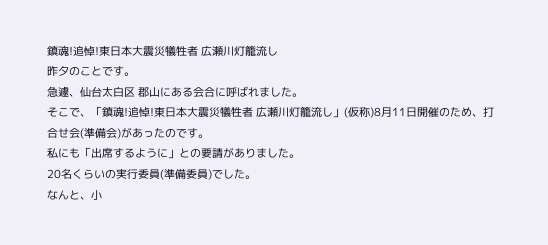鎮魂!追悼!東日本大震災犠牲者 広瀬川灯籠流し
昨夕のことです。
急遽、仙台太白区 郡山にある会合に呼ばれました。
そこで、「鎮魂!追悼!東日本大震災犠牲者 広瀬川灯籠流し」(仮称)8月11日開催のため、打合せ会(準備会)があったのです。
私にも「出席するように」との要請がありました。
20名くらいの実行委員(準備委員)でした。
なんと、小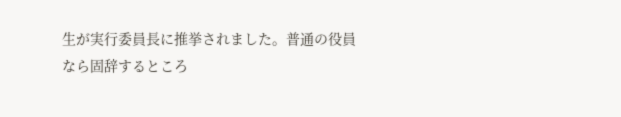生が実行委員長に推挙されました。普通の役員なら固辞するところ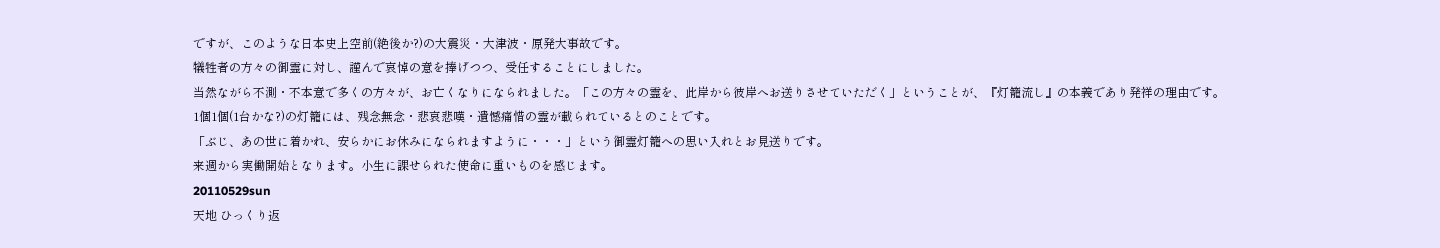ですが、このような日本史上空前(絶後か?)の大震災・大津波・原発大事故です。
犠牲者の方々の御霊に対し、謹んで哀悼の意を捧げつつ、受任することにしました。
当然ながら不測・不本意で多くの方々が、お亡くなりになられました。「この方々の霊を、此岸から彼岸へお送りさせていただく」ということが、『灯籠流し』の本義であり発祥の理由です。
1個1個(1台かな?)の灯籠には、残念無念・悲哀悲嘆・遺憾痛惜の霊が載られているとのことです。
「ぶじ、あの世に着かれ、安らかにお休みになられますように・・・」という御霊灯籠への思い入れとお見送りです。
来週から実働開始となります。小生に課せられた使命に重いものを感じます。
20110529sun
天地 ひっくり返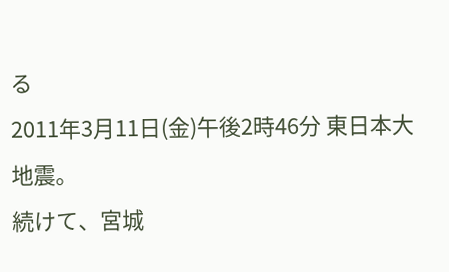る
2011年3月11日(金)午後2時46分 東日本大地震。
続けて、宮城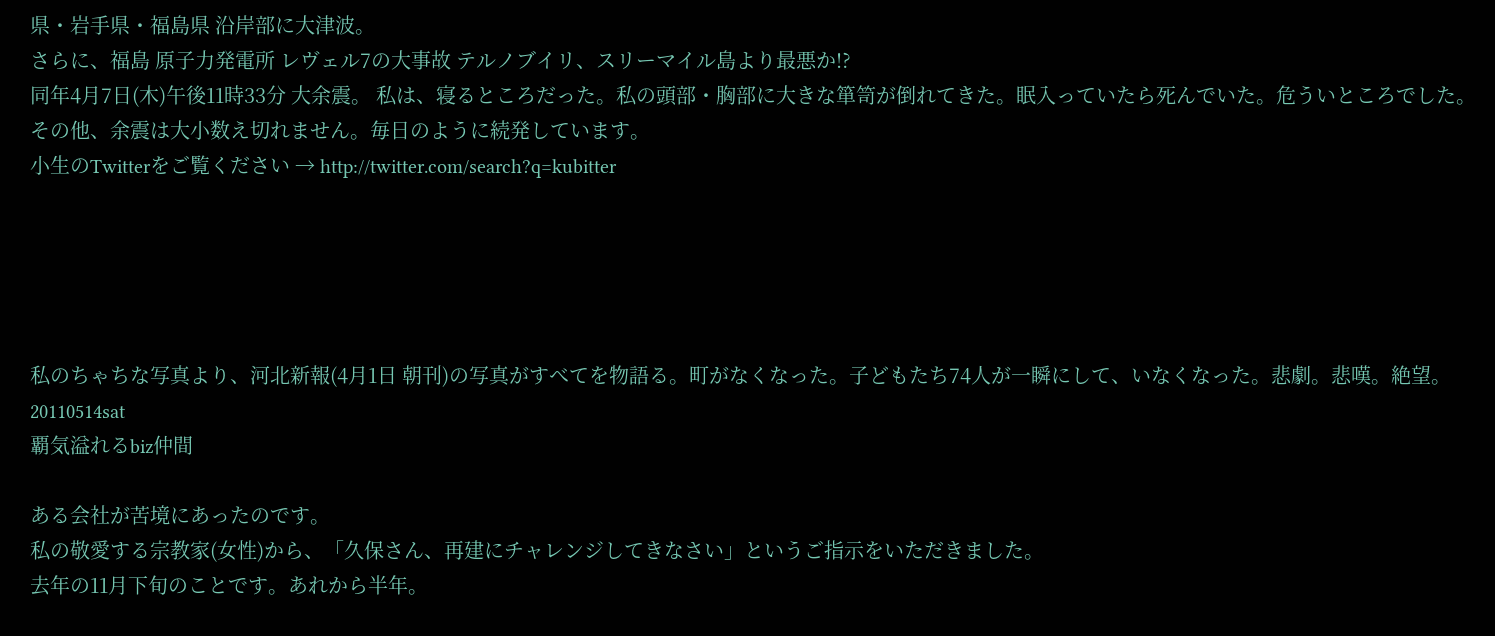県・岩手県・福島県 沿岸部に大津波。
さらに、福島 原子力発電所 レヴェル7の大事故 テルノブイリ、スリーマイル島より最悪か!?
同年4月7日(木)午後11時33分 大余震。 私は、寝るところだった。私の頭部・胸部に大きな箪笥が倒れてきた。眠入っていたら死んでいた。危ういところでした。
その他、余震は大小数え切れません。毎日のように続発しています。
小生のTwitterをご覧ください → http://twitter.com/search?q=kubitter





私のちゃちな写真より、河北新報(4月1日 朝刊)の写真がすべてを物語る。町がなくなった。子どもたち74人が一瞬にして、いなくなった。悲劇。悲嘆。絶望。
20110514sat
覇気溢れるbiz仲間

ある会社が苦境にあったのです。
私の敬愛する宗教家(女性)から、「久保さん、再建にチャレンジしてきなさい」というご指示をいただきました。
去年の11月下旬のことです。あれから半年。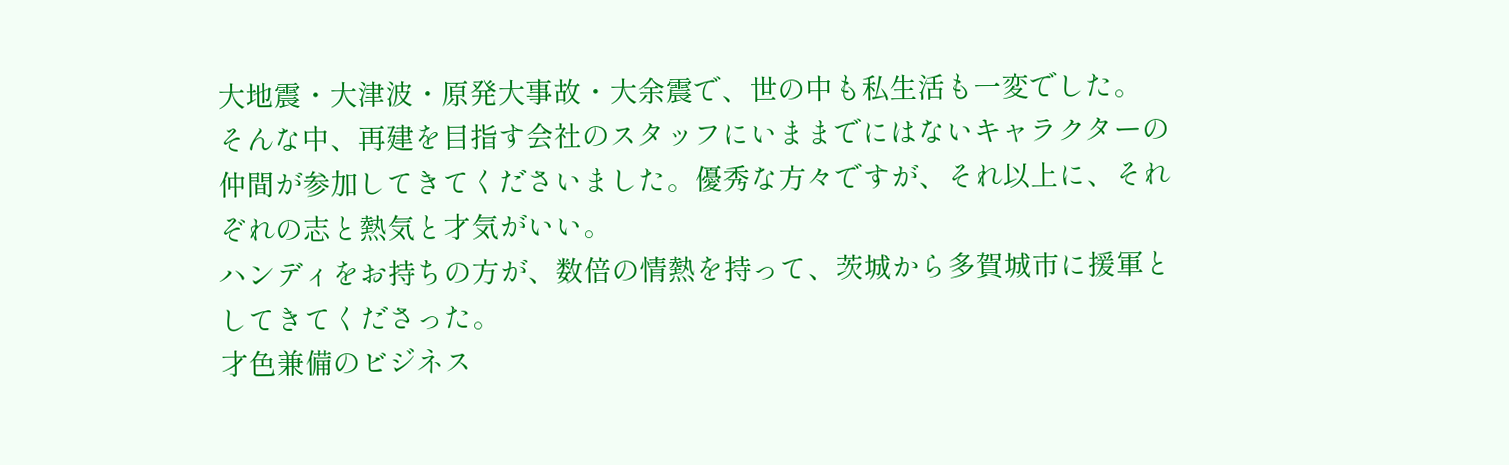大地震・大津波・原発大事故・大余震で、世の中も私生活も一変でした。
そんな中、再建を目指す会社のスタッフにいままでにはないキャラクターの仲間が参加してきてくださいました。優秀な方々ですが、それ以上に、それぞれの志と熱気と才気がいい。
ハンディをお持ちの方が、数倍の情熱を持って、茨城から多賀城市に援軍としてきてくださった。
才色兼備のビジネス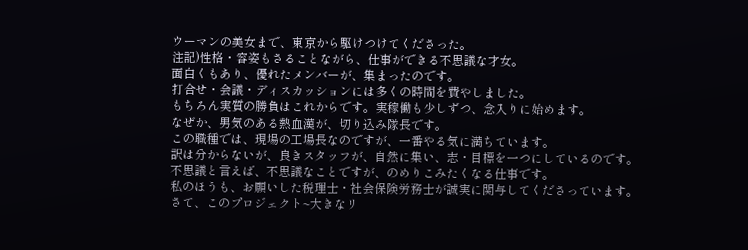ウーマンの美女まで、東京から駆けつけてくださった。
注記)性格・容姿もさることながら、仕事ができる不思議な才女。
面白くもあり、優れたメンバーが、集まったのです。
打合せ・会議・ディスカッションには多くの時間を費やしました。
もちろん実質の勝負はこれからです。実稼働も少しずつ、念入りに始めます。
なぜか、男気のある熱血漢が、切り込み隊長です。
この職種では、現場の工場長なのですが、一番やる気に満ちています。
訳は分からないが、良きスタッフが、自然に集い、志・目標を一つにしているのです。
不思議と言えば、不思議なことですが、のめりこみたくなる仕事です。
私のほうも、お願いした税理士・社会保険労務士が誠実に関与してくださっています。
さて、このプロジェクト~大きなリ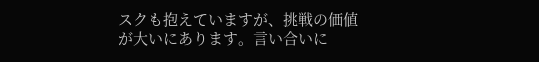スクも抱えていますが、挑戦の価値が大いにあります。言い合いに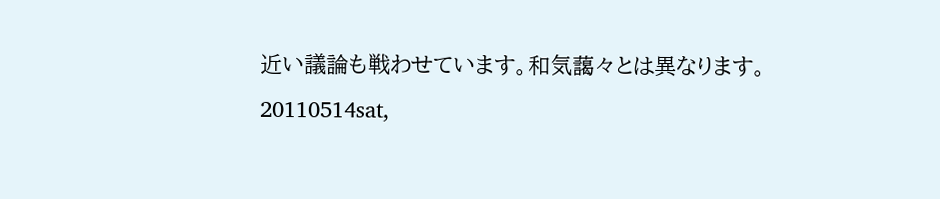近い議論も戦わせています。和気藹々とは異なります。
20110514sat,